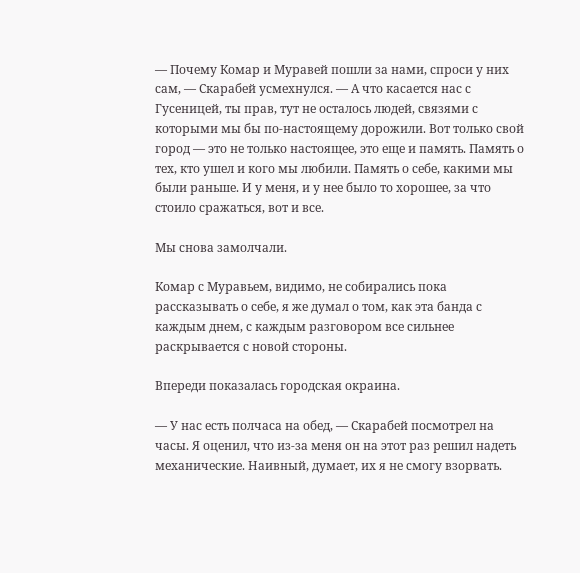— Почему Комар и Муравей пошли за нами, спроси у них сам, — Скарабей усмехнулся. — А что касается нас с Гусеницей, ты прав, тут не осталось людей, связями с которыми мы бы по-настоящему дорожили. Вот только свой город — это не только настоящее, это еще и память. Память о тех, кто ушел и кого мы любили. Память о себе, какими мы были раньше. И у меня, и у нее было то хорошее, за что стоило сражаться, вот и все.

Мы снова замолчали.

Комар с Муравьем, видимо, не собирались пока рассказывать о себе, я же думал о том, как эта банда с каждым днем, с каждым разговором все сильнее раскрывается с новой стороны.

Впереди показалась городская окраина.

— У нас есть полчаса на обед, — Скарабей посмотрел на часы. Я оценил, что из-за меня он на этот раз решил надеть механические. Наивный, думает, их я не смогу взорвать.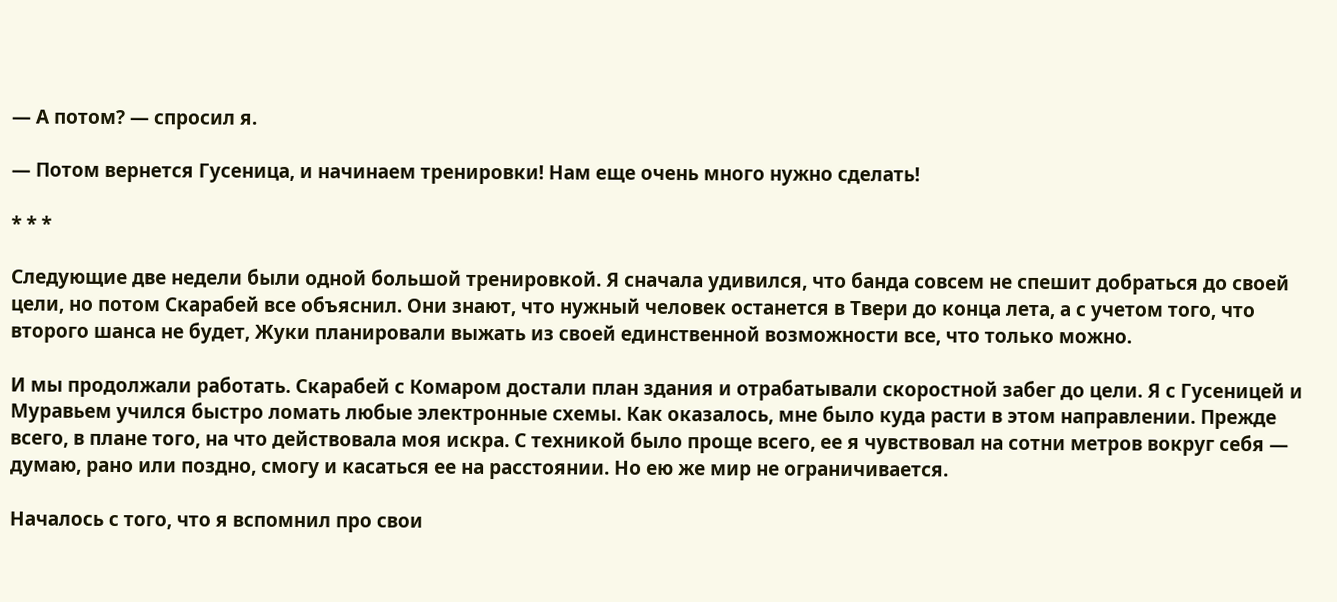— А потом? — спросил я.

— Потом вернется Гусеница, и начинаем тренировки! Нам еще очень много нужно сделать!

* * *

Следующие две недели были одной большой тренировкой. Я сначала удивился, что банда совсем не спешит добраться до своей цели, но потом Скарабей все объяснил. Они знают, что нужный человек останется в Твери до конца лета, а с учетом того, что второго шанса не будет, Жуки планировали выжать из своей единственной возможности все, что только можно.

И мы продолжали работать. Скарабей с Комаром достали план здания и отрабатывали скоростной забег до цели. Я с Гусеницей и Муравьем учился быстро ломать любые электронные схемы. Как оказалось, мне было куда расти в этом направлении. Прежде всего, в плане того, на что действовала моя искра. С техникой было проще всего, ее я чувствовал на сотни метров вокруг себя — думаю, рано или поздно, смогу и касаться ее на расстоянии. Но ею же мир не ограничивается.

Началось с того, что я вспомнил про свои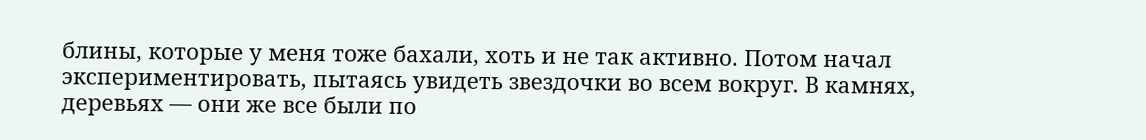блины, которые у меня тоже бахали, хоть и не так активно. Потом начал экспериментировать, пытаясь увидеть звездочки во всем вокруг. В камнях, деревьях — они же все были по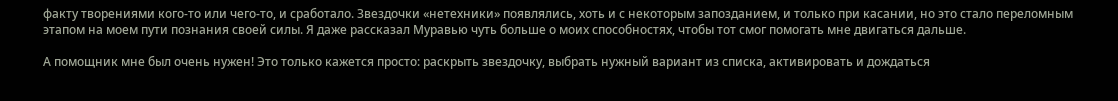факту творениями кого-то или чего-то, и сработало. Звездочки «нетехники» появлялись, хоть и с некоторым запозданием, и только при касании, но это стало переломным этапом на моем пути познания своей силы. Я даже рассказал Муравью чуть больше о моих способностях, чтобы тот смог помогать мне двигаться дальше.

А помощник мне был очень нужен! Это только кажется просто: раскрыть звездочку, выбрать нужный вариант из списка, активировать и дождаться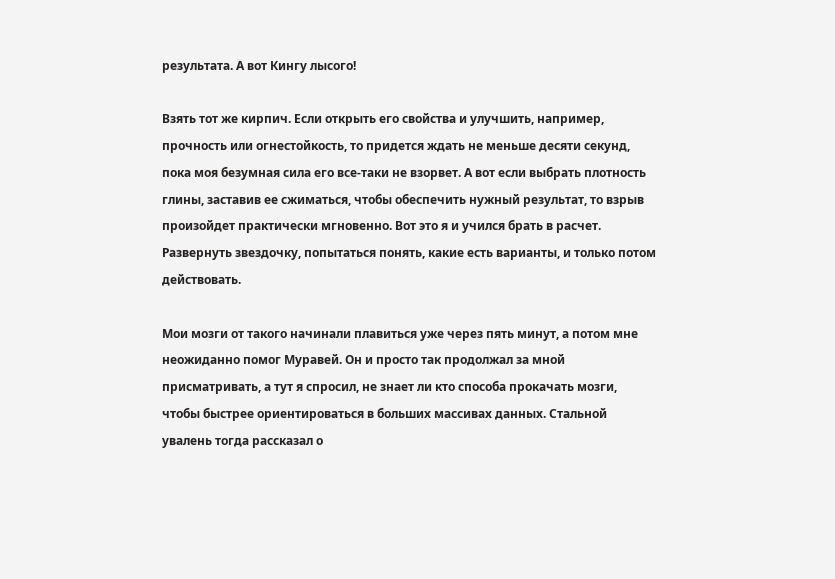результата. А вот Кингу лысого!

Взять тот же кирпич. Если открыть его свойства и улучшить, например, прочность или огнестойкость, то придется ждать не меньше десяти секунд, пока моя безумная сила его все-таки не взорвет. А вот если выбрать плотность глины, заставив ее сжиматься, чтобы обеспечить нужный результат, то взрыв произойдет практически мгновенно. Вот это я и учился брать в расчет. Развернуть звездочку, попытаться понять, какие есть варианты, и только потом действовать.

Мои мозги от такого начинали плавиться уже через пять минут, а потом мне неожиданно помог Муравей. Он и просто так продолжал за мной присматривать, а тут я спросил, не знает ли кто способа прокачать мозги, чтобы быстрее ориентироваться в больших массивах данных. Стальной увалень тогда рассказал о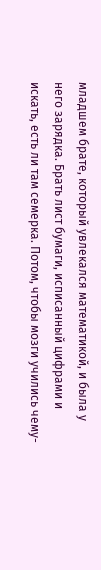младшем брате, который увлекался математикой, и была у него зарядка. Брать лист бумаги, исписанный цифрами и искать, есть ли там семерка. Потом, чтобы мозги учились чему-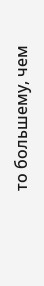то большему, чем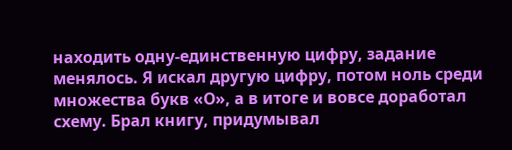находить одну-единственную цифру, задание менялось. Я искал другую цифру, потом ноль среди множества букв «О», а в итоге и вовсе доработал схему. Брал книгу, придумывал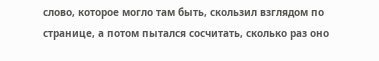слово, которое могло там быть, скользил взглядом по странице, а потом пытался сосчитать, сколько раз оно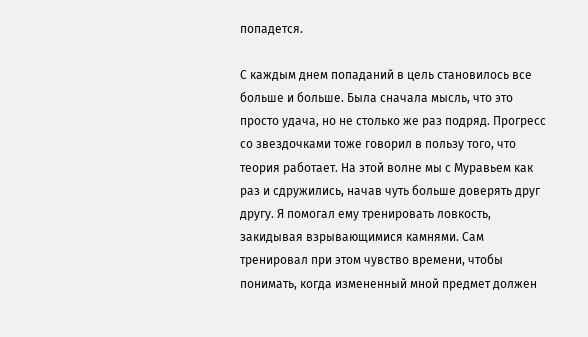попадется.

С каждым днем попаданий в цель становилось все больше и больше. Была сначала мысль, что это просто удача, но не столько же раз подряд. Прогресс со звездочками тоже говорил в пользу того, что теория работает. На этой волне мы с Муравьем как раз и сдружились, начав чуть больше доверять друг другу. Я помогал ему тренировать ловкость, закидывая взрывающимися камнями. Сам тренировал при этом чувство времени, чтобы понимать, когда измененный мной предмет должен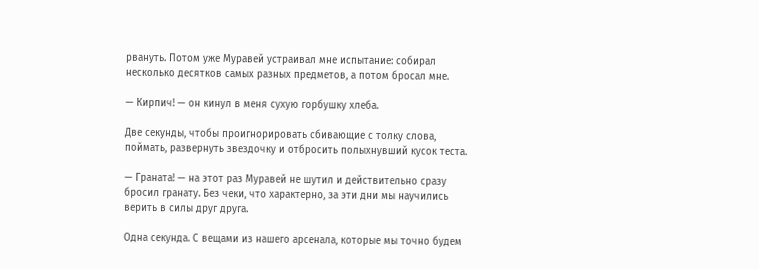рвануть. Потом уже Муравей устраивал мне испытание: собирал несколько десятков самых разных предметов, а потом бросал мне.

— Кирпич! — он кинул в меня сухую горбушку хлеба.

Две секунды, чтобы проигнорировать сбивающие с толку слова, поймать, развернуть звездочку и отбросить полыхнувший кусок теста.

— Граната! — на этот раз Муравей не шутил и действительно сразу бросил гранату. Без чеки, что характерно, за эти дни мы научились верить в силы друг друга.

Одна секунда. С вещами из нашего арсенала, которые мы точно будем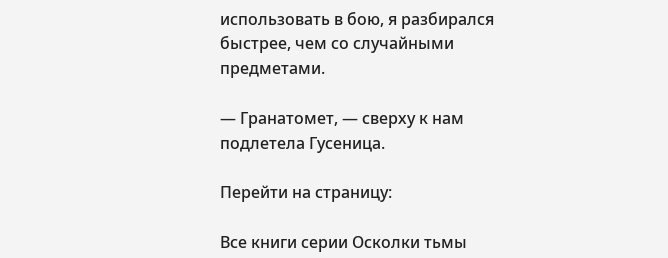использовать в бою, я разбирался быстрее, чем со случайными предметами.

— Гранатомет, — сверху к нам подлетела Гусеница.

Перейти на страницу:

Все книги серии Осколки тьмы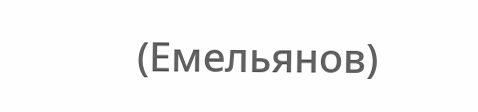(Емельянов)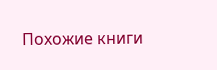Похожие книги